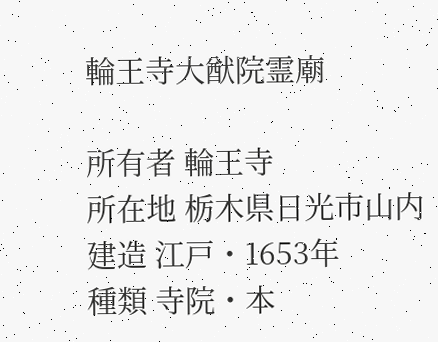輪王寺大猷院霊廟

所有者 輪王寺
所在地 栃木県日光市山内
建造 江戸・1653年
種類 寺院・本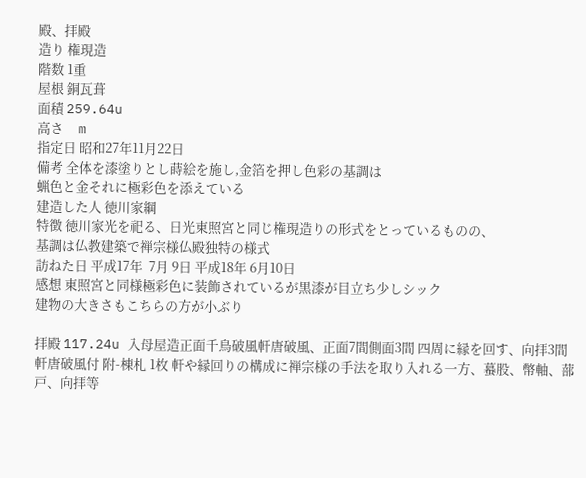殿、拝殿
造り 権現造
階数 1重
屋根 銅瓦葺
面積 259.64u
高さ     m
指定日 昭和27年11月22日
備考 全体を漆塗りとし蒔絵を施し,金箔を押し色彩の基調は
蝋色と金それに極彩色を添えている
建造した人 徳川家綱
特徴 徳川家光を祀る、日光東照宮と同じ権現造りの形式をとっているものの、
基調は仏教建築で禅宗様仏殿独特の様式
訪ねた日 平成17年  7月 9日 平成18年 6月10日
感想 東照宮と同様極彩色に装飾されているが黒漆が目立ち少しシック
建物の大きさもこちらの方が小ぶり

拝殿 117.24u 入母屋造正面千鳥破風軒唐破風、正面7間側面3間 四周に縁を回す、向拝3間 軒唐破風付 附-棟札 1枚 軒や縁回りの構成に禅宗様の手法を取り入れる一方、蟇股、幣軸、蔀戸、向拝等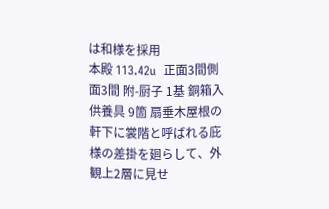は和様を採用
本殿 113.42u  正面3間側面3間 附-厨子 1基 銅箱入供養具 9箇 扇垂木屋根の軒下に裳階と呼ばれる庇様の差掛を廻らして、外観上2層に見せ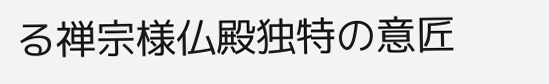る禅宗様仏殿独特の意匠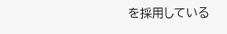を採用している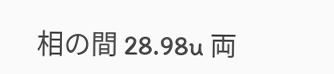相の間 28.98u 両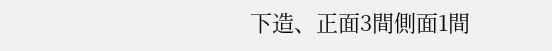下造、正面3間側面1間